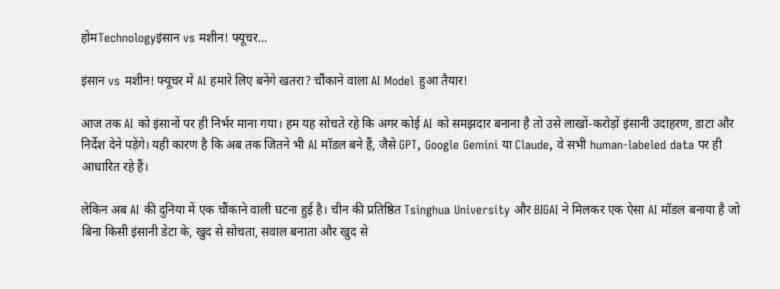होमTechnologyइंसान vs मशीन! फ्यूचर...

इंसान vs मशीन! फ्यूचर में AI हमारे लिए बनेंगे खतरा? चौंकाने वाला AI Model हुआ तैयार!

आज तक AI को इंसानों पर ही निर्भर माना गया। हम यह सोचते रहे कि अगर कोई AI को समझदार बनाना है तो उसे लाखों-करोड़ों इंसानी उदाहरण, डाटा और निर्देश देने पड़ेंगे। यही कारण है कि अब तक जितने भी AI मॉडल बने हैं, जैसे GPT, Google Gemini या Claude, वे सभी human-labeled data पर ही आधारित रहे हैं।

लेकिन अब AI की दुनिया में एक चौंकाने वाली घटना हुई है। चीन की प्रतिष्ठित Tsinghua University और BIGAI ने मिलकर एक ऐसा AI मॉडल बनाया है जो बिना किसी इंसानी डेटा के, खुद से सोचता, सवाल बनाता और खुद से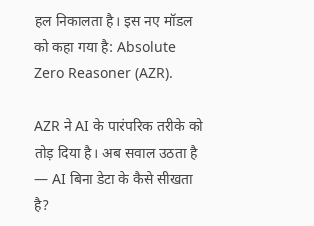हल निकालता है। इस नए मॉडल को कहा गया है: Absolute Zero Reasoner (AZR).

AZR ने AI के पारंपरिक तरीके को तोड़ दिया है। अब सवाल उठता है — AI बिना डेटा के कैसे सीखता है?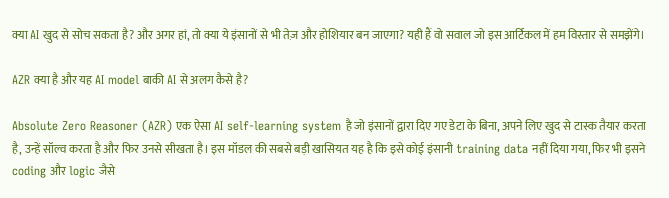क्या AI खुद से सोच सकता है? और अगर हां, तो क्या ये इंसानों से भी तेज़ और होशियार बन जाएगा? यही हैं वो सवाल जो इस आर्टिकल में हम विस्तार से समझेंगे।

AZR क्या है और यह AI model बाकी AI से अलग कैसे है?

Absolute Zero Reasoner (AZR) एक ऐसा AI self-learning system है जो इंसानों द्वारा दिए गए डेटा के बिना, अपने लिए खुद से टास्क तैयार करता है, उन्हें सॉल्व करता है और फिर उनसे सीखता है। इस मॉडल की सबसे बड़ी खासियत यह है कि इसे कोई इंसानी training data नहीं दिया गया, फिर भी इसने coding और logic जैसे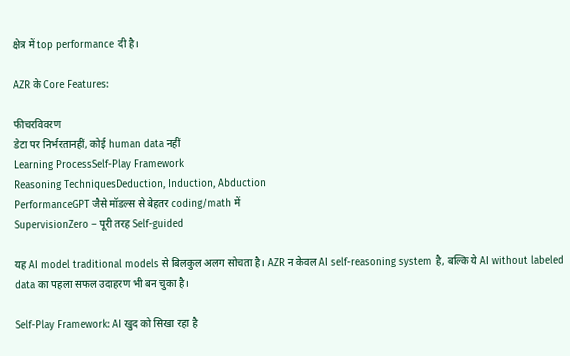क्षेत्र में top performance दी है।

AZR के Core Features:

फीचरविवरण
डेटा पर निर्भरतानहीं, कोई human data नहीं
Learning ProcessSelf-Play Framework
Reasoning TechniquesDeduction, Induction, Abduction
PerformanceGPT जैसे मॉडल्स से बेहतर coding/math में
SupervisionZero – पूरी तरह Self-guided

यह AI model traditional models से बिलकुल अलग सोचता है। AZR न केवल AI self-reasoning system है, बल्कि ये AI without labeled data का पहला सफल उदाहरण भी बन चुका है।

Self-Play Framework: AI खुद को सिखा रहा है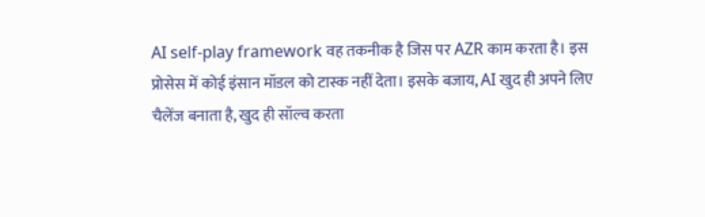AI self-play framework वह तकनीक है जिस पर AZR काम करता है। इस प्रोसेस में कोई इंसान मॉडल को टास्क नहीं देता। इसके बजाय, AI खुद ही अपने लिए चैलेंज बनाता है, खुद ही सॉल्व करता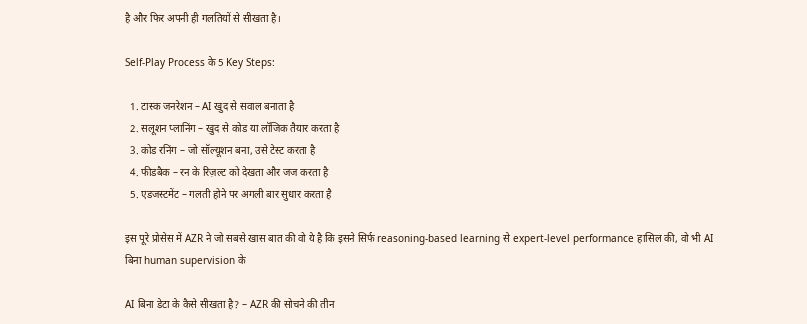है और फिर अपनी ही गलतियों से सीखता है।

Self-Play Process के 5 Key Steps:

  1. टास्क जनरेशन – AI खुद से सवाल बनाता है
  2. सलूशन प्लानिंग – खुद से कोड या लॉजिक तैयार करता है
  3. कोड रनिंग – जो सॉल्यूशन बना, उसे टेस्ट करता है
  4. फीडबैक – रन के रिज़ल्ट को देखता और जज करता है
  5. एडजस्टमेंट – गलती होने पर अगली बार सुधार करता है

इस पूरे प्रोसेस में AZR ने जो सबसे खास बात की वो ये है कि इसने सिर्फ reasoning-based learning से expert-level performance हासिल की, वो भी AI बिना human supervision के

AI बिना डेटा के कैसे सीखता है? – AZR की सोचने की तीन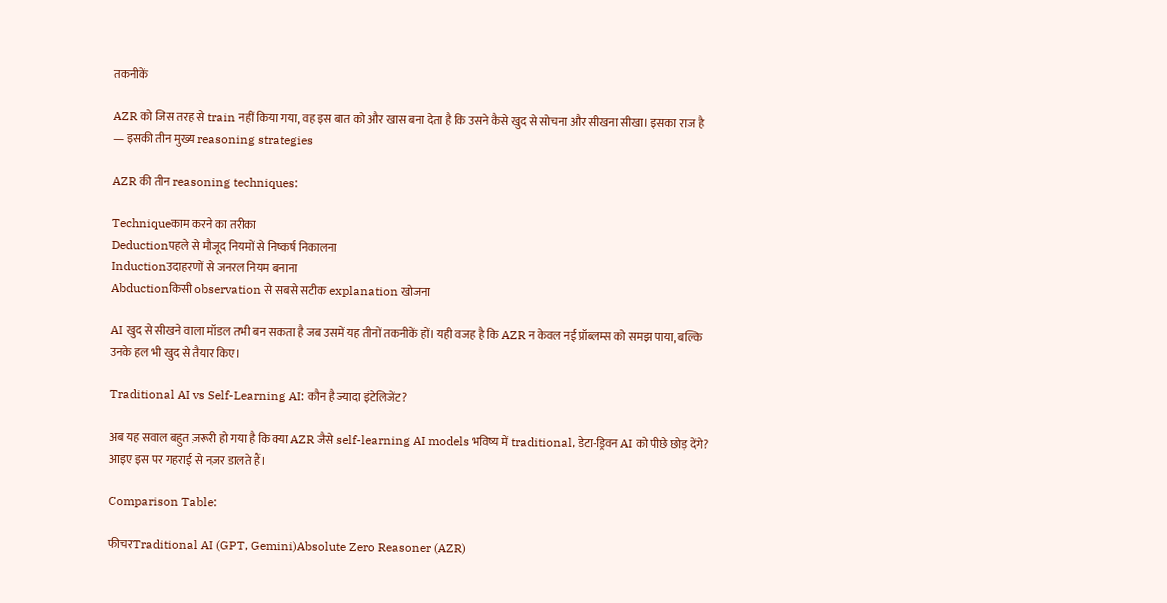तकनीकें

AZR को जिस तरह से train नहीं किया गया, वह इस बात को और खास बना देता है कि उसने कैसे खुद से सोचना और सीखना सीखा। इसका राज है — इसकी तीन मुख्य reasoning strategies

AZR की तीन reasoning techniques:

Techniqueकाम करने का तरीका
Deductionपहले से मौजूद नियमों से निष्कर्ष निकालना
Inductionउदाहरणों से जनरल नियम बनाना
Abductionकिसी observation से सबसे सटीक explanation खोजना

AI खुद से सीखने वाला मॉडल तभी बन सकता है जब उसमें यह तीनों तकनीकें हों। यही वजह है कि AZR न केवल नई प्रॉब्लम्स को समझ पाया, बल्कि उनके हल भी खुद से तैयार किए।

Traditional AI vs Self-Learning AI: कौन है ज्यादा इंटेलिजेंट?

अब यह सवाल बहुत ज़रूरी हो गया है कि क्या AZR जैसे self-learning AI models भविष्य में traditional, डेटा-ड्रिवन AI को पीछे छोड़ देंगे? आइए इस पर गहराई से नज़र डालते हैं।

Comparison Table:

फीचरTraditional AI (GPT, Gemini)Absolute Zero Reasoner (AZR)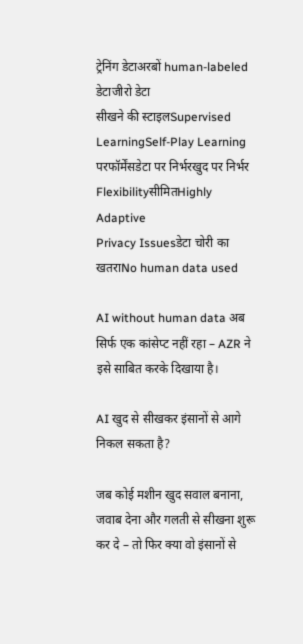ट्रेनिंग डेटाअरबों human-labeled डेटाजीरो डेटा
सीखने की स्टाइलSupervised LearningSelf-Play Learning
परफॉर्मेंसडेटा पर निर्भरखुद पर निर्भर
FlexibilityसीमितHighly Adaptive
Privacy Issuesडेटा चोरी का खतराNo human data used

AI without human data अब सिर्फ एक कांसेप्ट नहीं रहा – AZR ने इसे साबित करके दिखाया है।

AI खुद से सीखकर इंसानों से आगे निकल सकता है?

जब कोई मशीन खुद सवाल बनाना, जवाब देना और गलती से सीखना शुरू कर दे – तो फिर क्या वो इंसानों से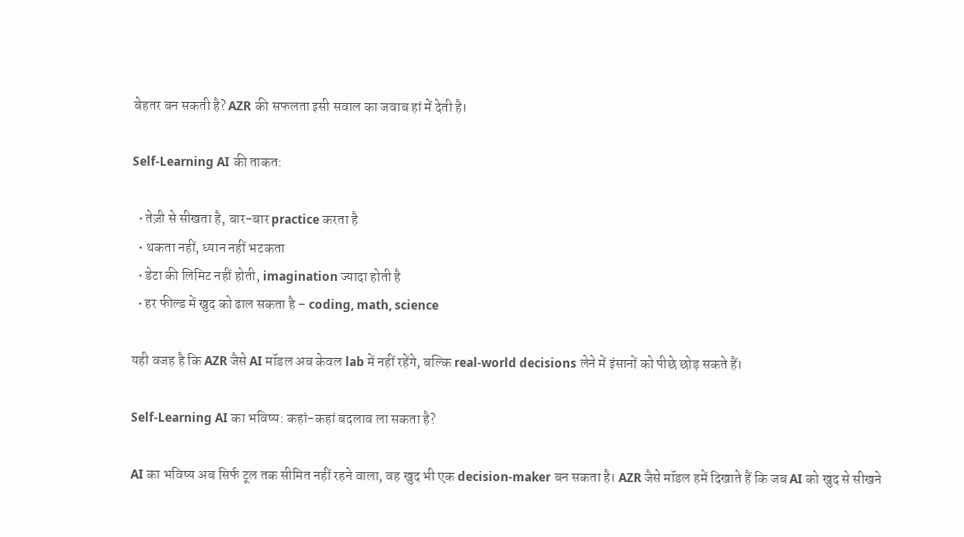बेहतर बन सकती है? AZR की सफलता इसी सवाल का जवाब हां में देती है।

Self-Learning AI की ताकत:

  • तेज़ी से सीखता है, बार-बार practice करता है
  • थकता नहीं, ध्यान नहीं भटकता
  • डेटा की लिमिट नहीं होती, imagination ज्यादा होती है
  • हर फील्ड में खुद को ढाल सकता है – coding, math, science

यही वजह है कि AZR जैसे AI मॉडल अब केवल lab में नहीं रहेंगे, बल्कि real-world decisions लेने में इंसानों को पीछे छोड़ सकते हैं।

Self-Learning AI का भविष्य: कहां-कहां बदलाव ला सकता है?

AI का भविष्य अब सिर्फ टूल तक सीमित नहीं रहने वाला, वह खुद भी एक decision-maker बन सकता है। AZR जैसे मॉडल हमें दिखाते हैं कि जब AI को खुद से सीखने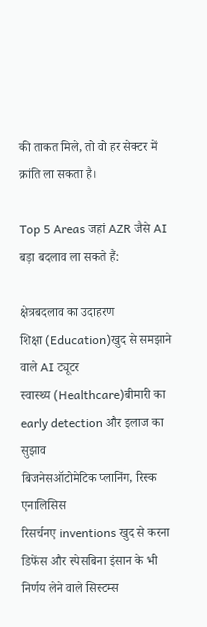की ताकत मिले, तो वो हर सेक्टर में क्रांति ला सकता है।

Top 5 Areas जहां AZR जैसे AI बड़ा बदलाव ला सकते हैं:

क्षेत्रबदलाव का उदाहरण
शिक्षा (Education)खुद से समझाने वाले AI ट्यूटर
स्वास्थ्य (Healthcare)बीमारी का early detection और इलाज का सुझाव
बिजनेसऑटोमेटिक प्लानिंग, रिस्क एनालिसिस
रिसर्चनए inventions खुद से करना
डिफेंस और स्पेसबिना इंसान के भी निर्णय लेने वाले सिस्टम्स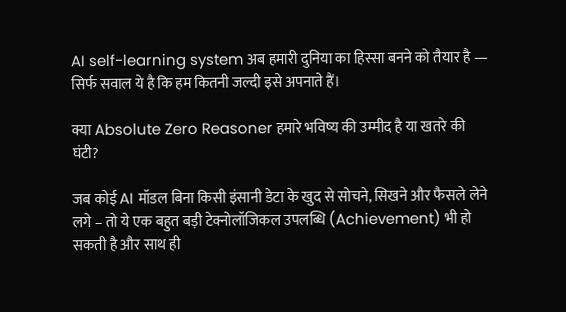AI self-learning system अब हमारी दुनिया का हिस्सा बनने को तैयार है — सिर्फ सवाल ये है कि हम कितनी जल्दी इसे अपनाते हैं।

क्या Absolute Zero Reasoner हमारे भविष्य की उम्मीद है या खतरे की घंटी?

जब कोई AI मॉडल बिना किसी इंसानी डेटा के खुद से सोचने, सिखने और फैसले लेने लगे – तो ये एक बहुत बड़ी टेक्नोलॉजिकल उपलब्धि (Achievement) भी हो सकती है और साथ ही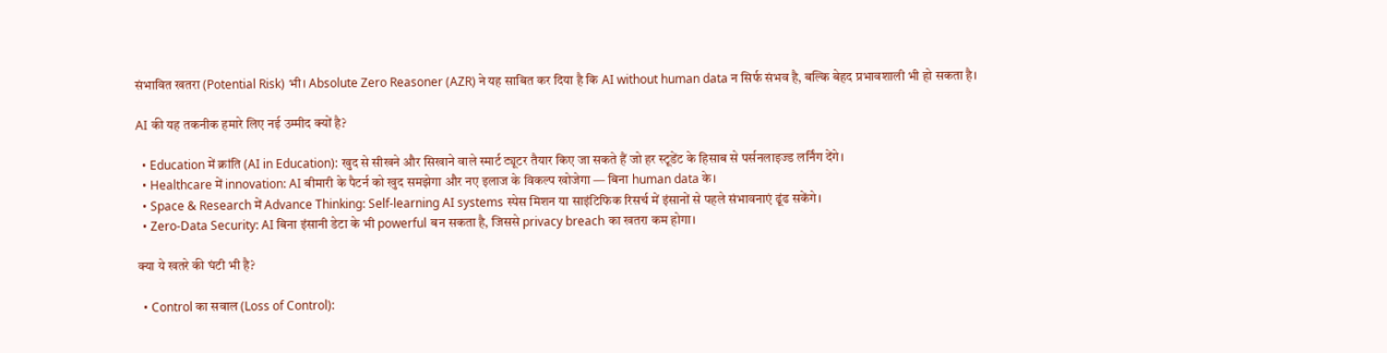संभावित खतरा (Potential Risk) भी। Absolute Zero Reasoner (AZR) ने यह साबित कर दिया है कि AI without human data न सिर्फ संभव है, बल्कि बेहद प्रभावशाली भी हो सकता है।

AI की यह तकनीक हमारे लिए नई उम्मीद क्यों है?

  • Education में क्रांति (AI in Education): खुद से सीखने और सिखाने वाले स्मार्ट ट्यूटर तैयार किए जा सकते हैं जो हर स्टूडेंट के हिसाब से पर्सनलाइज्ड लर्निंग देंगे।
  • Healthcare में innovation: AI बीमारी के पैटर्न को खुद समझेगा और नए इलाज के विकल्प खोजेगा — बिना human data के।
  • Space & Research में Advance Thinking: Self-learning AI systems स्पेस मिशन या साइंटिफिक रिसर्च में इंसानों से पहले संभावनाएं ढूंढ सकेंगे।
  • Zero-Data Security: AI बिना इंसानी डेटा के भी powerful बन सकता है, जिससे privacy breach का खतरा कम होगा।

क्या ये खतरे की घंटी भी है?

  • Control का सवाल (Loss of Control):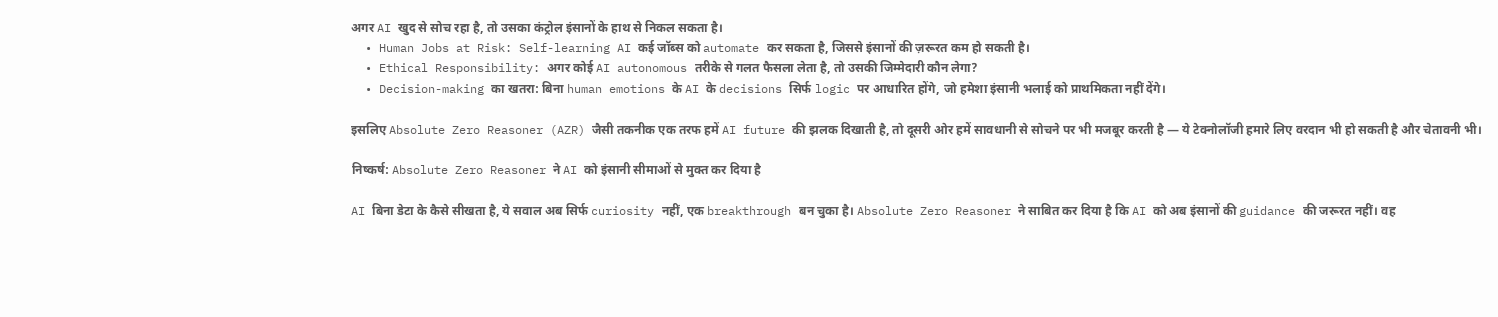अगर AI खुद से सोच रहा है, तो उसका कंट्रोल इंसानों के हाथ से निकल सकता है।
  • Human Jobs at Risk: Self-learning AI कई जॉब्स को automate कर सकता है, जिससे इंसानों की ज़रूरत कम हो सकती है।
  • Ethical Responsibility: अगर कोई AI autonomous तरीके से गलत फैसला लेता है, तो उसकी जिम्मेदारी कौन लेगा?
  • Decision-making का खतरा: बिना human emotions के AI के decisions सिर्फ logic पर आधारित होंगे, जो हमेशा इंसानी भलाई को प्राथमिकता नहीं देंगे।

इसलिए Absolute Zero Reasoner (AZR) जैसी तकनीक एक तरफ हमें AI future की झलक दिखाती है, तो दूसरी ओर हमें सावधानी से सोचने पर भी मजबूर करती है — ये टेक्नोलॉजी हमारे लिए वरदान भी हो सकती है और चेतावनी भी।

निष्कर्ष: Absolute Zero Reasoner ने AI को इंसानी सीमाओं से मुक्त कर दिया है

AI बिना डेटा के कैसे सीखता है, ये सवाल अब सिर्फ curiosity नहीं, एक breakthrough बन चुका है। Absolute Zero Reasoner ने साबित कर दिया है कि AI को अब इंसानों की guidance की जरूरत नहीं। वह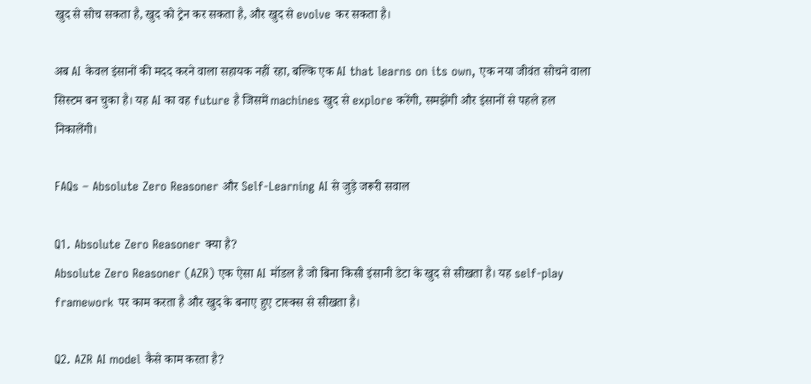खुद से सोच सकता है, खुद को ट्रेन कर सकता है, और खुद से evolve कर सकता है।

अब AI केवल इंसानों की मदद करने वाला सहायक नहीं रहा, बल्कि एक AI that learns on its own, एक नया जीवंत सोचने वाला सिस्टम बन चुका है। यह AI का वह future है जिसमें machines खुद से explore करेंगी, समझेंगी और इंसानों से पहले हल निकालेंगी।

FAQs – Absolute Zero Reasoner और Self-Learning AI से जुड़े जरूरी सवाल

Q1. Absolute Zero Reasoner क्या है?
Absolute Zero Reasoner (AZR) एक ऐसा AI मॉडल है जो बिना किसी इंसानी डेटा के खुद से सीखता है। यह self-play framework पर काम करता है और खुद के बनाए हुए टास्क्स से सीखता है।

Q2. AZR AI model कैसे काम करता है?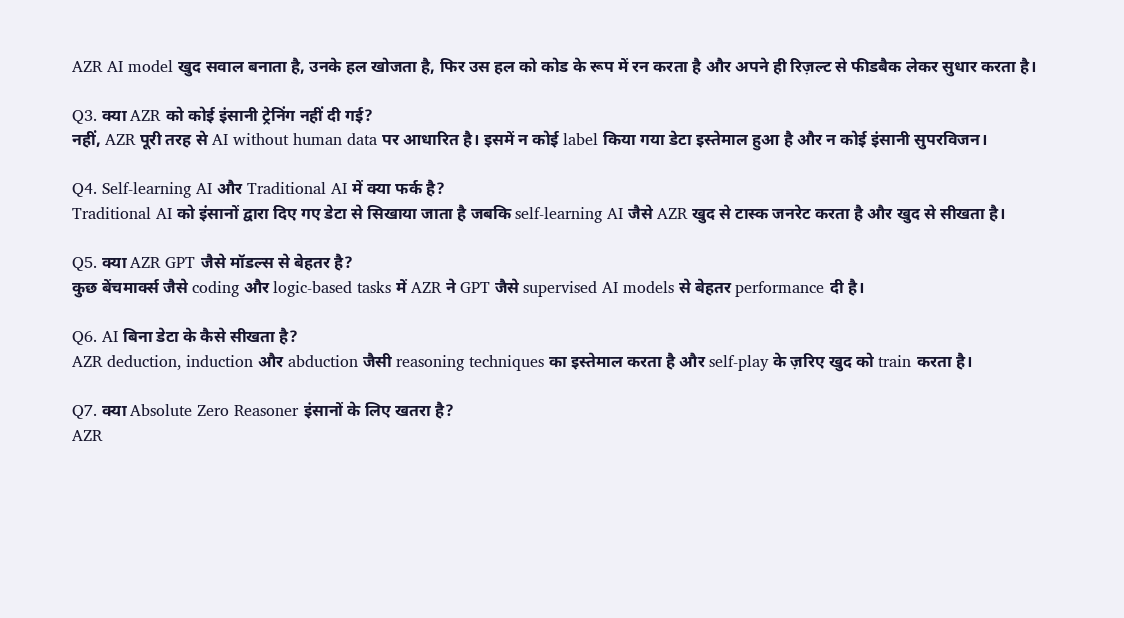AZR AI model खुद सवाल बनाता है, उनके हल खोजता है, फिर उस हल को कोड के रूप में रन करता है और अपने ही रिज़ल्ट से फीडबैक लेकर सुधार करता है।

Q3. क्या AZR को कोई इंसानी ट्रेनिंग नहीं दी गई?
नहीं, AZR पूरी तरह से AI without human data पर आधारित है। इसमें न कोई label किया गया डेटा इस्तेमाल हुआ है और न कोई इंसानी सुपरविजन।

Q4. Self-learning AI और Traditional AI में क्या फर्क है?
Traditional AI को इंसानों द्वारा दिए गए डेटा से सिखाया जाता है जबकि self-learning AI जैसे AZR खुद से टास्क जनरेट करता है और खुद से सीखता है।

Q5. क्या AZR GPT जैसे मॉडल्स से बेहतर है?
कुछ बेंचमार्क्स जैसे coding और logic-based tasks में AZR ने GPT जैसे supervised AI models से बेहतर performance दी है।

Q6. AI बिना डेटा के कैसे सीखता है?
AZR deduction, induction और abduction जैसी reasoning techniques का इस्तेमाल करता है और self-play के ज़रिए खुद को train करता है।

Q7. क्या Absolute Zero Reasoner इंसानों के लिए खतरा है?
AZR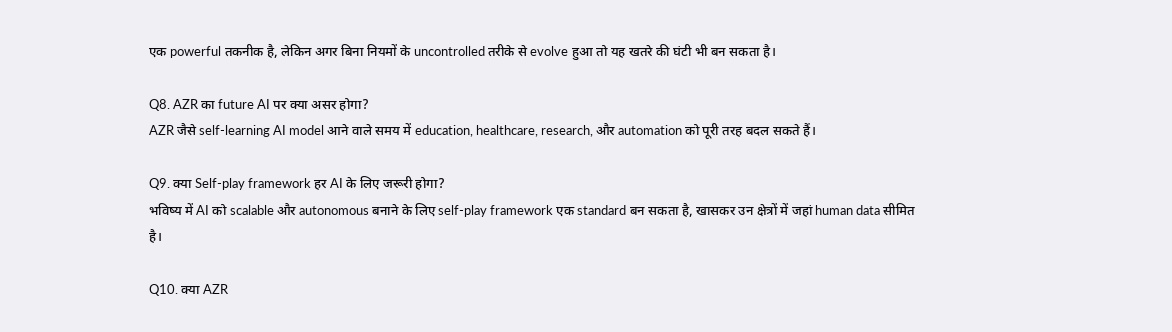एक powerful तकनीक है, लेकिन अगर बिना नियमों के uncontrolled तरीके से evolve हुआ तो यह खतरे की घंटी भी बन सकता है।

Q8. AZR का future AI पर क्या असर होगा?
AZR जैसे self-learning AI model आने वाले समय में education, healthcare, research, और automation को पूरी तरह बदल सकते हैं।

Q9. क्या Self-play framework हर AI के लिए जरूरी होगा?
भविष्य में AI को scalable और autonomous बनाने के लिए self-play framework एक standard बन सकता है, खासकर उन क्षेत्रों में जहां human data सीमित है।

Q10. क्या AZR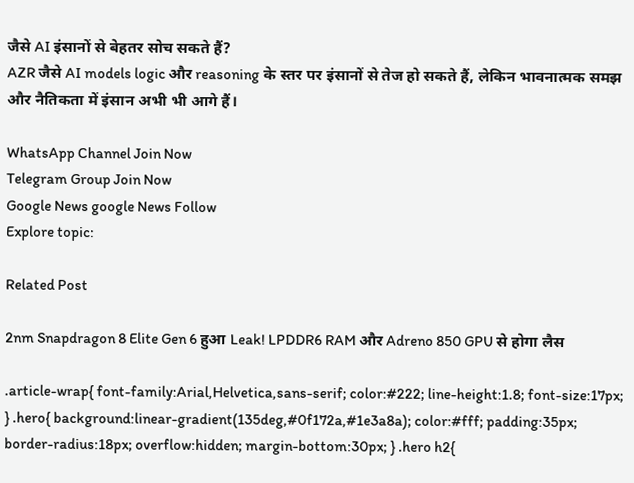जैसे AI इंसानों से बेहतर सोच सकते हैं?
AZR जैसे AI models logic और reasoning के स्तर पर इंसानों से तेज हो सकते हैं, लेकिन भावनात्मक समझ और नैतिकता में इंसान अभी भी आगे हैं।

WhatsApp Channel Join Now
Telegram Group Join Now
Google News google News Follow
Explore topic:

Related Post

2nm Snapdragon 8 Elite Gen 6 हुआ Leak! LPDDR6 RAM और Adreno 850 GPU से होगा लैस

.article-wrap{ font-family:Arial,Helvetica,sans-serif; color:#222; line-height:1.8; font-size:17px; } .hero{ background:linear-gradient(135deg,#0f172a,#1e3a8a); color:#fff; padding:35px; border-radius:18px; overflow:hidden; margin-bottom:30px; } .hero h2{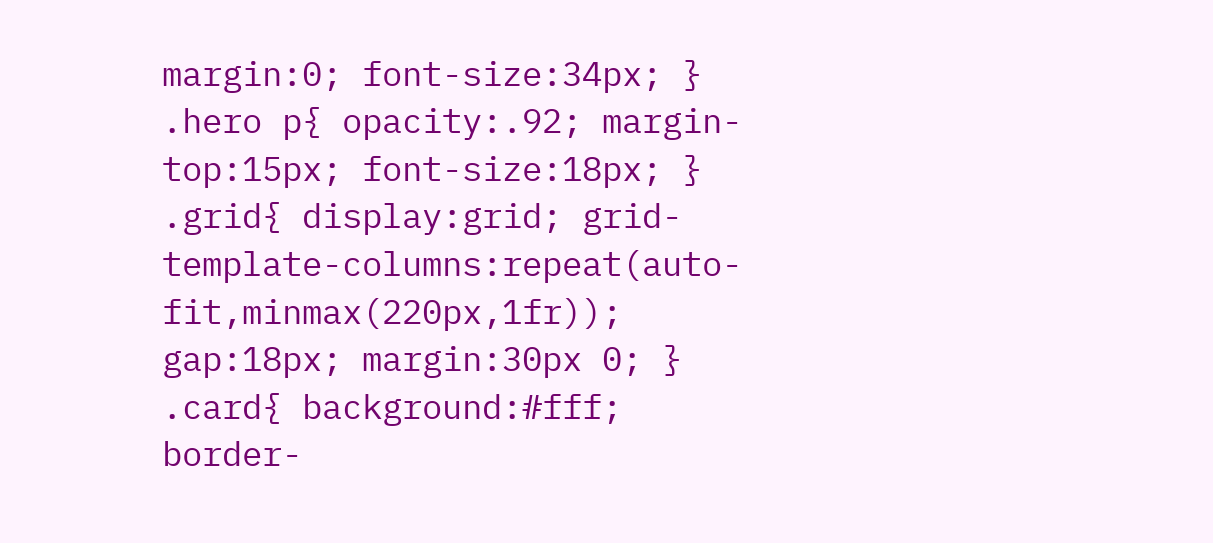margin:0; font-size:34px; } .hero p{ opacity:.92; margin-top:15px; font-size:18px; } .grid{ display:grid; grid-template-columns:repeat(auto-fit,minmax(220px,1fr)); gap:18px; margin:30px 0; } .card{ background:#fff; border-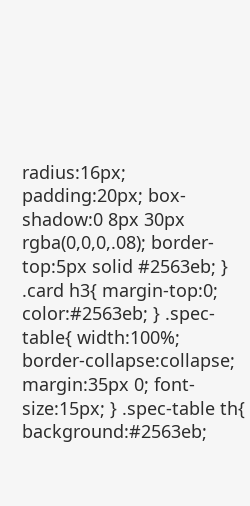radius:16px; padding:20px; box-shadow:0 8px 30px rgba(0,0,0,.08); border-top:5px solid #2563eb; } .card h3{ margin-top:0; color:#2563eb; } .spec-table{ width:100%; border-collapse:collapse; margin:35px 0; font-size:15px; } .spec-table th{ background:#2563eb;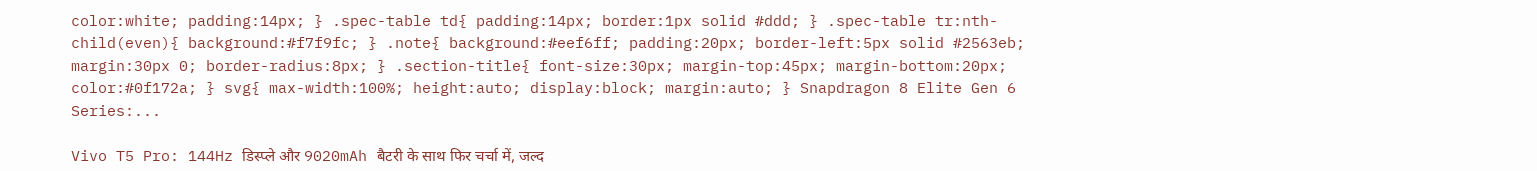color:white; padding:14px; } .spec-table td{ padding:14px; border:1px solid #ddd; } .spec-table tr:nth-child(even){ background:#f7f9fc; } .note{ background:#eef6ff; padding:20px; border-left:5px solid #2563eb; margin:30px 0; border-radius:8px; } .section-title{ font-size:30px; margin-top:45px; margin-bottom:20px; color:#0f172a; } svg{ max-width:100%; height:auto; display:block; margin:auto; } Snapdragon 8 Elite Gen 6 Series:...

Vivo T5 Pro: 144Hz डिस्प्ले और 9020mAh बैटरी के साथ फिर चर्चा में, जल्द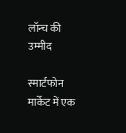लॉन्च की उम्मीद

स्मार्टफोन मार्केट में एक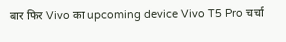बार फिर Vivo का upcoming device Vivo T5 Pro चर्चा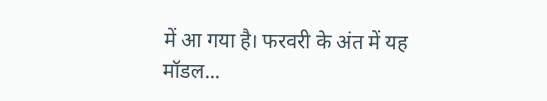में आ गया है। फरवरी के अंत में यह मॉडल...